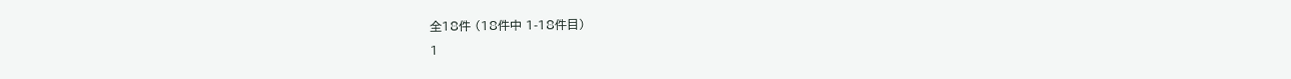全18件 (18件中 1-18件目)
1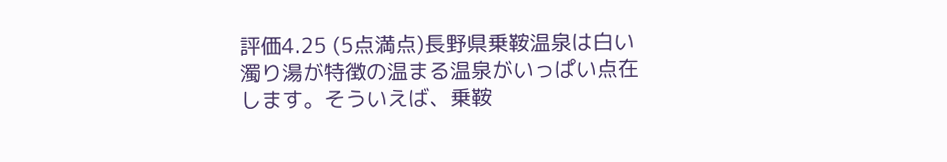評価4.25 (5点満点)長野県乗鞍温泉は白い濁り湯が特徴の温まる温泉がいっぱい点在します。そういえば、乗鞍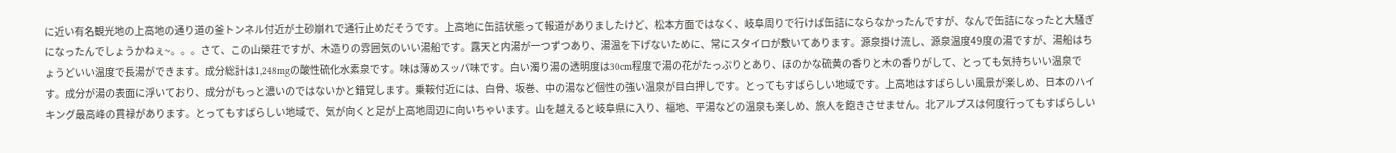に近い有名観光地の上高地の通り道の釜トンネル付近が土砂崩れで通行止めだそうです。上高地に缶詰状態って報道がありましたけど、松本方面ではなく、岐阜周りで行けば缶詰にならなかったんですが、なんで缶詰になったと大騒ぎになったんでしょうかねぇ~。。。さて、この山榮荘ですが、木造りの雰囲気のいい湯船です。露天と内湯が一つずつあり、湯温を下げないために、常にスタイロが敷いてあります。源泉掛け流し、源泉温度49度の湯ですが、湯船はちょうどいい温度で長湯ができます。成分総計は1,248mgの酸性硫化水素泉です。味は薄めスッパ味です。白い濁り湯の透明度は30cm程度で湯の花がたっぷりとあり、ほのかな硫黄の香りと木の香りがして、とっても気持ちいい温泉です。成分が湯の表面に浮いており、成分がもっと濃いのではないかと錯覚します。乗鞍付近には、白骨、坂巻、中の湯など個性の強い温泉が目白押しです。とってもすばらしい地域です。上高地はすばらしい風景が楽しめ、日本のハイキング最高峰の貫禄があります。とってもすばらしい地域で、気が向くと足が上高地周辺に向いちゃいます。山を越えると岐阜県に入り、福地、平湯などの温泉も楽しめ、旅人を飽きさせません。北アルプスは何度行ってもすばらしい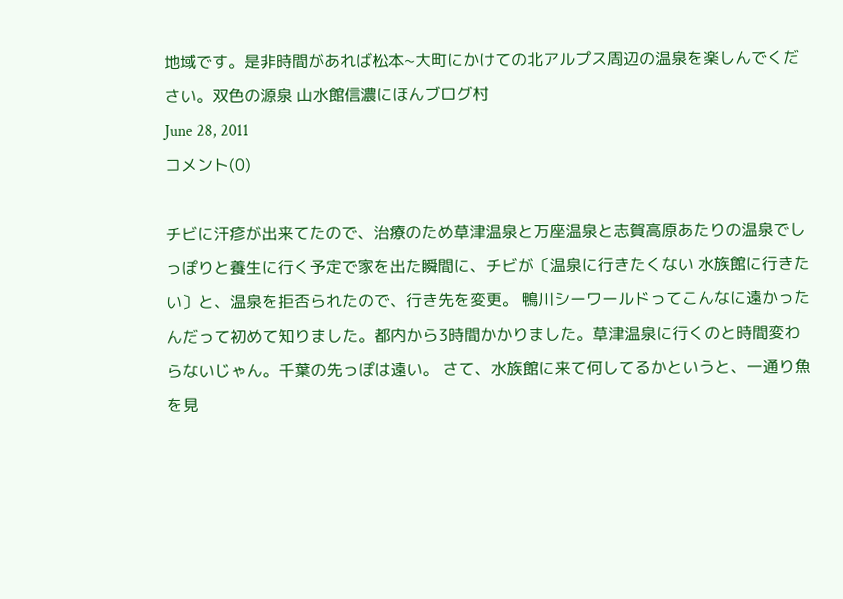地域です。是非時間があれば松本~大町にかけての北アルプス周辺の温泉を楽しんでください。双色の源泉 山水館信濃にほんブログ村
June 28, 2011
コメント(0)

チビに汗疹が出来てたので、治療のため草津温泉と万座温泉と志賀高原あたりの温泉でしっぽりと養生に行く予定で家を出た瞬間に、チビが〔温泉に行きたくない 水族館に行きたい〕と、温泉を拒否られたので、行き先を変更。 鴨川シーワールドってこんなに遠かったんだって初めて知りました。都内から3時間かかりました。草津温泉に行くのと時間変わらないじゃん。千葉の先っぽは遠い。 さて、水族館に来て何してるかというと、一通り魚を見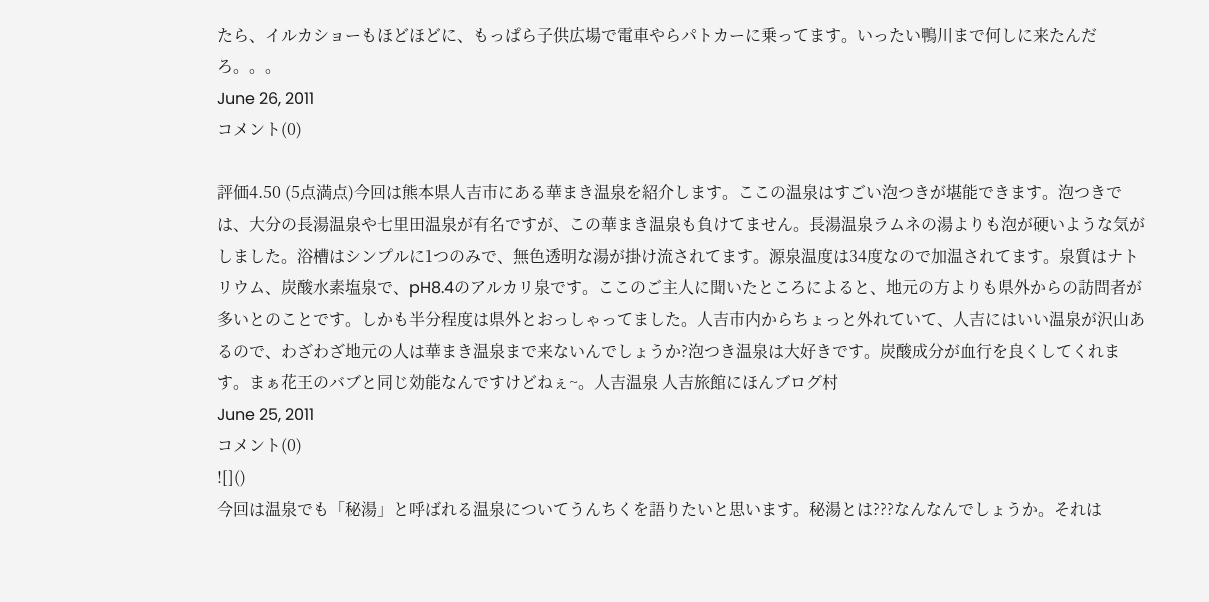たら、イルカショーもほどほどに、もっぱら子供広場で電車やらパトカーに乗ってます。いったい鴨川まで何しに来たんだろ。。。
June 26, 2011
コメント(0)

評価4.50 (5点満点)今回は熊本県人吉市にある華まき温泉を紹介します。ここの温泉はすごい泡つきが堪能できます。泡つきでは、大分の長湯温泉や七里田温泉が有名ですが、この華まき温泉も負けてません。長湯温泉ラムネの湯よりも泡が硬いような気がしました。浴槽はシンプルに1つのみで、無色透明な湯が掛け流されてます。源泉温度は34度なので加温されてます。泉質はナトリウム、炭酸水素塩泉で、pH8.4のアルカリ泉です。ここのご主人に聞いたところによると、地元の方よりも県外からの訪問者が多いとのことです。しかも半分程度は県外とおっしゃってました。人吉市内からちょっと外れていて、人吉にはいい温泉が沢山あるので、わざわざ地元の人は華まき温泉まで来ないんでしょうか?泡つき温泉は大好きです。炭酸成分が血行を良くしてくれます。まぁ花王のバブと同じ効能なんですけどねぇ~。人吉温泉 人吉旅館にほんブログ村
June 25, 2011
コメント(0)
![]()
今回は温泉でも「秘湯」と呼ばれる温泉についてうんちくを語りたいと思います。秘湯とは???なんなんでしょうか。それは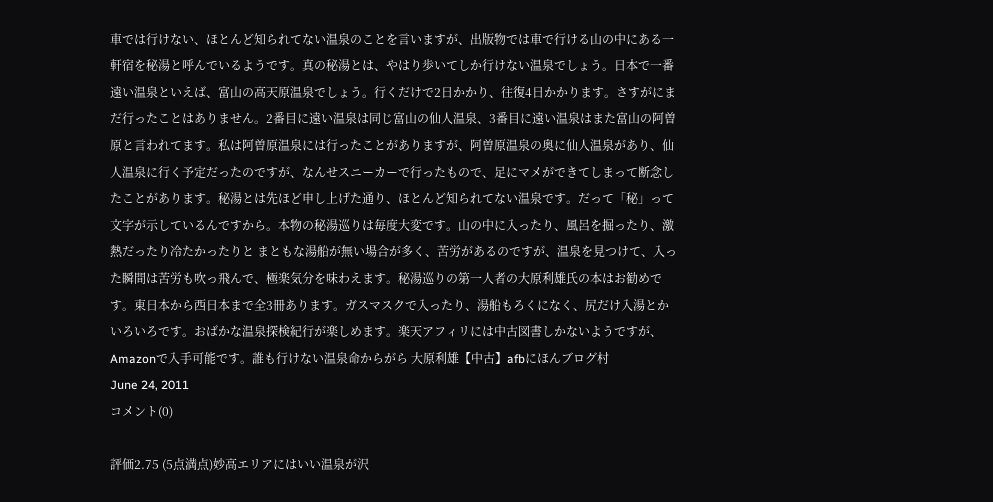車では行けない、ほとんど知られてない温泉のことを言いますが、出版物では車で行ける山の中にある一軒宿を秘湯と呼んでいるようです。真の秘湯とは、やはり歩いてしか行けない温泉でしょう。日本で一番遠い温泉といえば、富山の高天原温泉でしょう。行くだけで2日かかり、往復4日かかります。さすがにまだ行ったことはありません。2番目に遠い温泉は同じ富山の仙人温泉、3番目に遠い温泉はまた富山の阿曽原と言われてます。私は阿曽原温泉には行ったことがありますが、阿曽原温泉の奥に仙人温泉があり、仙人温泉に行く予定だったのですが、なんせスニーカーで行ったもので、足にマメができてしまって断念したことがあります。秘湯とは先ほど申し上げた通り、ほとんど知られてない温泉です。だって「秘」って文字が示しているんですから。本物の秘湯巡りは毎度大変です。山の中に入ったり、風呂を掘ったり、激熱だったり冷たかったりと まともな湯船が無い場合が多く、苦労があるのですが、温泉を見つけて、入った瞬間は苦労も吹っ飛んで、極楽気分を味わえます。秘湯巡りの第一人者の大原利雄氏の本はお勧めです。東日本から西日本まで全3冊あります。ガスマスクで入ったり、湯船もろくになく、尻だけ入湯とかいろいろです。おばかな温泉探検紀行が楽しめます。楽天アフィリには中古図書しかないようですが、Amazonで入手可能です。誰も行けない温泉命からがら 大原利雄【中古】afbにほんブログ村
June 24, 2011
コメント(0)

評価2.75 (5点満点)妙高エリアにはいい温泉が沢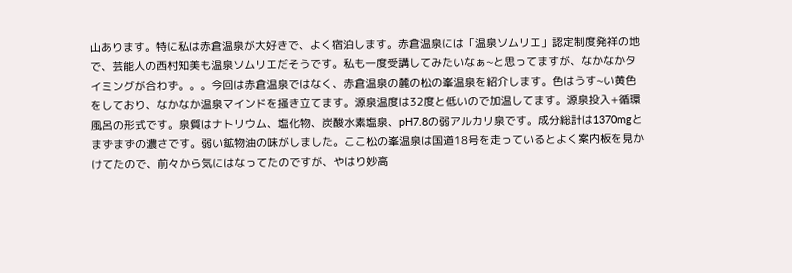山あります。特に私は赤倉温泉が大好きで、よく宿泊します。赤倉温泉には「温泉ソムリエ」認定制度発祥の地で、芸能人の西村知美も温泉ソムリエだそうです。私も一度受講してみたいなぁ~と思ってますが、なかなかタイミングが合わず。。。今回は赤倉温泉ではなく、赤倉温泉の麓の松の峯温泉を紹介します。色はうす~い黄色をしており、なかなか温泉マインドを掻き立てます。源泉温度は32度と低いので加温してます。源泉投入+循環風呂の形式です。泉質はナトリウム、塩化物、炭酸水素塩泉、pH7.8の弱アルカリ泉です。成分総計は1370mgとまずまずの濃さです。弱い鉱物油の味がしました。ここ松の峯温泉は国道18号を走っているとよく案内板を見かけてたので、前々から気にはなってたのですが、やはり妙高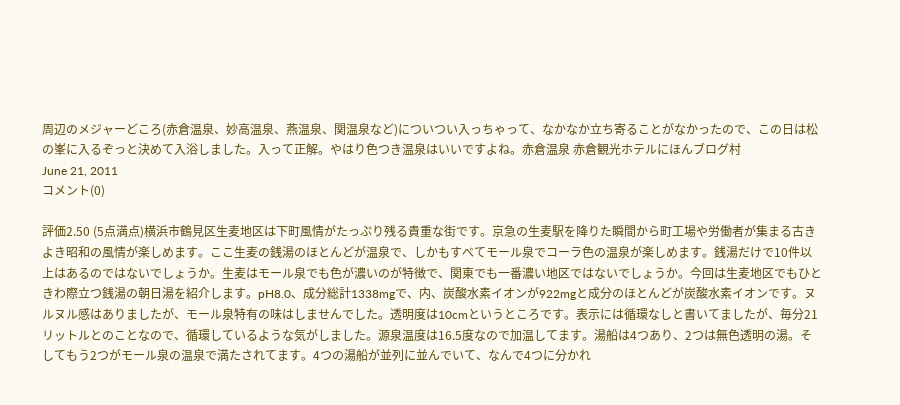周辺のメジャーどころ(赤倉温泉、妙高温泉、燕温泉、関温泉など)についつい入っちゃって、なかなか立ち寄ることがなかったので、この日は松の峯に入るぞっと決めて入浴しました。入って正解。やはり色つき温泉はいいですよね。赤倉温泉 赤倉観光ホテルにほんブログ村
June 21, 2011
コメント(0)

評価2.50 (5点満点)横浜市鶴見区生麦地区は下町風情がたっぷり残る貴重な街です。京急の生麦駅を降りた瞬間から町工場や労働者が集まる古きよき昭和の風情が楽しめます。ここ生麦の銭湯のほとんどが温泉で、しかもすべてモール泉でコーラ色の温泉が楽しめます。銭湯だけで10件以上はあるのではないでしょうか。生麦はモール泉でも色が濃いのが特徴で、関東でも一番濃い地区ではないでしょうか。今回は生麦地区でもひときわ際立つ銭湯の朝日湯を紹介します。pH8.0、成分総計1338mgで、内、炭酸水素イオンが922mgと成分のほとんどが炭酸水素イオンです。ヌルヌル感はありましたが、モール泉特有の味はしませんでした。透明度は10cmというところです。表示には循環なしと書いてましたが、毎分21リットルとのことなので、循環しているような気がしました。源泉温度は16.5度なので加温してます。湯船は4つあり、2つは無色透明の湯。そしてもう2つがモール泉の温泉で満たされてます。4つの湯船が並列に並んでいて、なんで4つに分かれ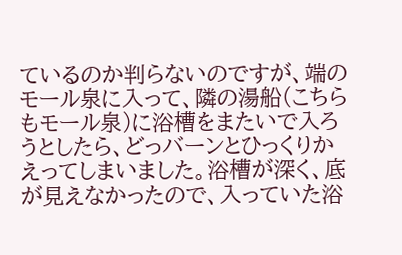ているのか判らないのですが、端のモール泉に入って、隣の湯船(こちらもモール泉)に浴槽をまたいで入ろうとしたら、どっバーンとひっくりかえってしまいました。浴槽が深く、底が見えなかったので、入っていた浴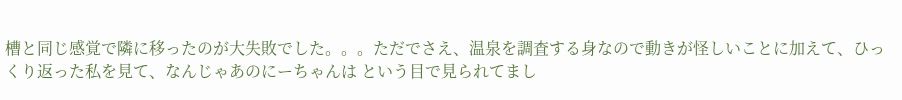槽と同じ感覚で隣に移ったのが大失敗でした。。。ただでさえ、温泉を調査する身なので動きが怪しいことに加えて、ひっくり返った私を見て、なんじゃあのにーちゃんは という目で見られてまし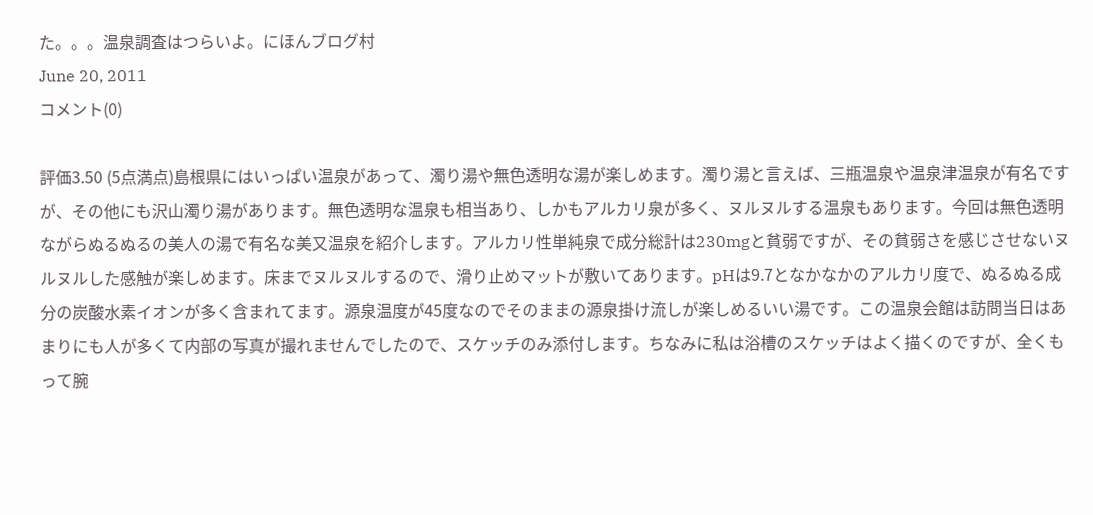た。。。温泉調査はつらいよ。にほんブログ村
June 20, 2011
コメント(0)

評価3.50 (5点満点)島根県にはいっぱい温泉があって、濁り湯や無色透明な湯が楽しめます。濁り湯と言えば、三瓶温泉や温泉津温泉が有名ですが、その他にも沢山濁り湯があります。無色透明な温泉も相当あり、しかもアルカリ泉が多く、ヌルヌルする温泉もあります。今回は無色透明ながらぬるぬるの美人の湯で有名な美又温泉を紹介します。アルカリ性単純泉で成分総計は230mgと貧弱ですが、その貧弱さを感じさせないヌルヌルした感触が楽しめます。床までヌルヌルするので、滑り止めマットが敷いてあります。pHは9.7となかなかのアルカリ度で、ぬるぬる成分の炭酸水素イオンが多く含まれてます。源泉温度が45度なのでそのままの源泉掛け流しが楽しめるいい湯です。この温泉会館は訪問当日はあまりにも人が多くて内部の写真が撮れませんでしたので、スケッチのみ添付します。ちなみに私は浴槽のスケッチはよく描くのですが、全くもって腕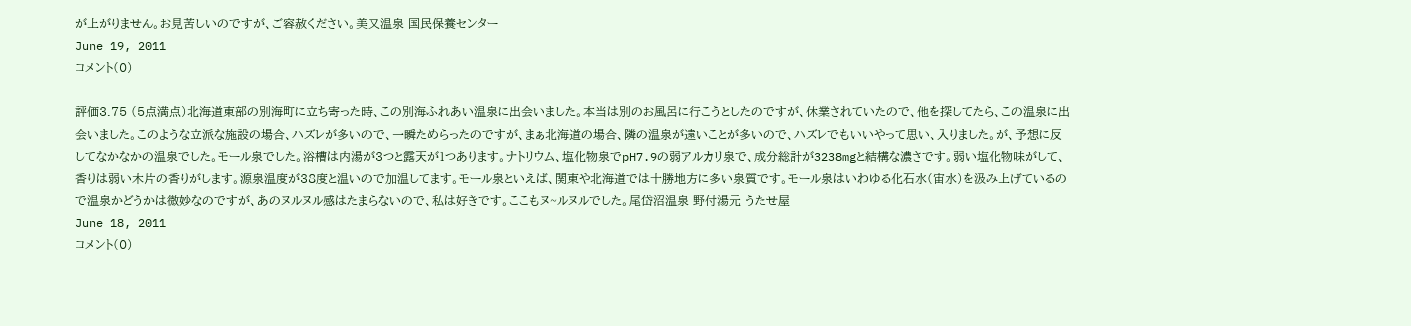が上がりません。お見苦しいのですが、ご容赦ください。美又温泉 国民保養センター
June 19, 2011
コメント(0)

評価3.75 (5点満点)北海道東部の別海町に立ち寄った時、この別海ふれあい温泉に出会いました。本当は別のお風呂に行こうとしたのですが、休業されていたので、他を探してたら、この温泉に出会いました。このような立派な施設の場合、ハズレが多いので、一瞬ためらったのですが、まぁ北海道の場合、隣の温泉が遠いことが多いので、ハズレでもいいやって思い、入りました。が、予想に反してなかなかの温泉でした。モール泉でした。浴槽は内湯が3つと露天が1つあります。ナトリウム、塩化物泉でpH7.9の弱アルカリ泉で、成分総計が3238mgと結構な濃さです。弱い塩化物味がして、香りは弱い木片の香りがします。源泉温度が38度と温いので加温してます。モール泉といえば、関東や北海道では十勝地方に多い泉質です。モール泉はいわゆる化石水(宙水)を汲み上げているので温泉かどうかは微妙なのですが、あのヌルヌル感はたまらないので、私は好きです。ここもヌ~ルヌルでした。尾岱沼温泉 野付湯元 うたせ屋
June 18, 2011
コメント(0)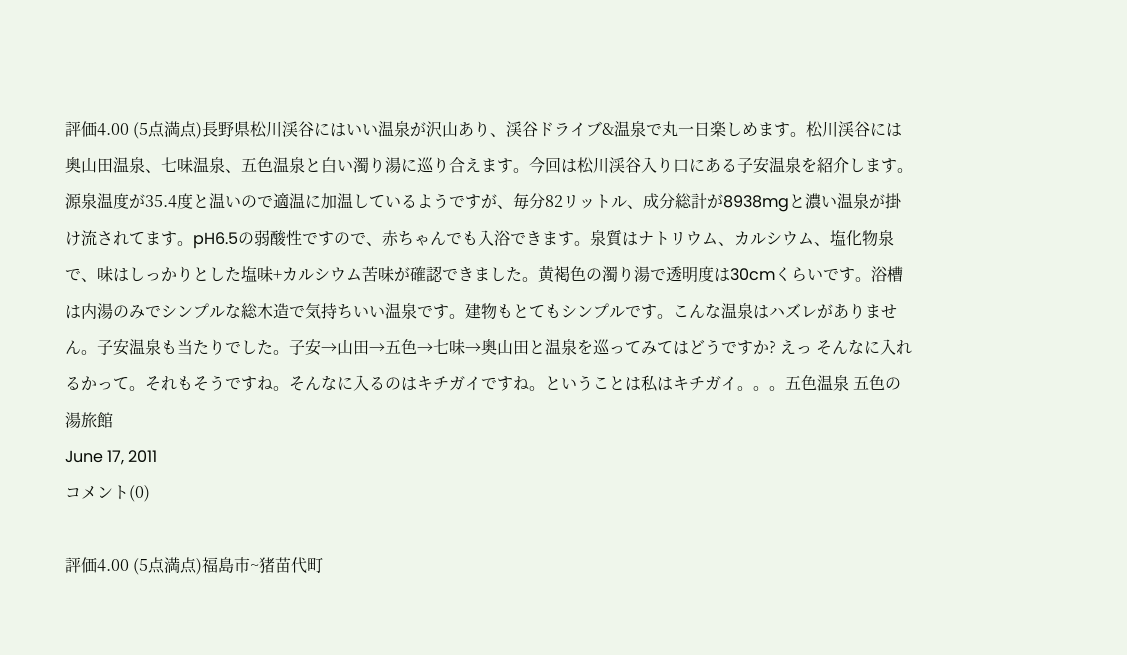評価4.00 (5点満点)長野県松川渓谷にはいい温泉が沢山あり、渓谷ドライブ&温泉で丸一日楽しめます。松川渓谷には奥山田温泉、七味温泉、五色温泉と白い濁り湯に巡り合えます。今回は松川渓谷入り口にある子安温泉を紹介します。源泉温度が35.4度と温いので適温に加温しているようですが、毎分82リットル、成分総計が8938mgと濃い温泉が掛け流されてます。pH6.5の弱酸性ですので、赤ちゃんでも入浴できます。泉質はナトリウム、カルシウム、塩化物泉で、味はしっかりとした塩味+カルシウム苦味が確認できました。黄褐色の濁り湯で透明度は30cmくらいです。浴槽は内湯のみでシンプルな総木造で気持ちいい温泉です。建物もとてもシンプルです。こんな温泉はハズレがありません。子安温泉も当たりでした。子安→山田→五色→七味→奥山田と温泉を巡ってみてはどうですか? えっ そんなに入れるかって。それもそうですね。そんなに入るのはキチガイですね。ということは私はキチガイ。。。五色温泉 五色の湯旅館
June 17, 2011
コメント(0)

評価4.00 (5点満点)福島市~猪苗代町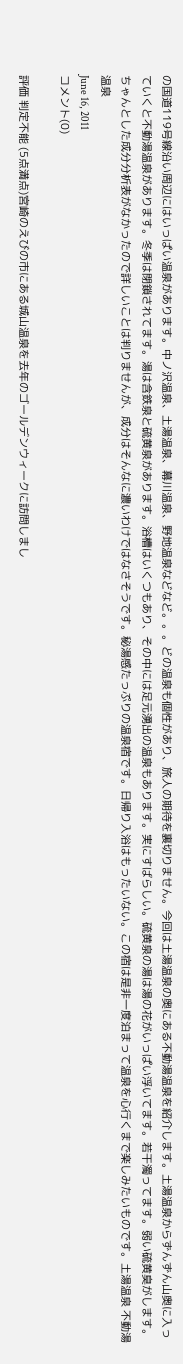の国道119号線沿い周辺にはいっぱい温泉があります。中ノ沢温泉、土湯温泉、幕川温泉、野地温泉などなど。。。どの温泉も個性があり、旅人の期待を裏切りません。今回は土湯温泉の奥にある不動湯温泉を紹介します。土湯温泉からずんずん山奥に入っていくと不動湯温泉があります。冬季は閉鎖されてます。湯は含鉄泉と硫黄泉があります。浴槽はいくつもあり、その中には足元湧出の温泉もあります。実にすばらしい。硫黄泉の湯は湯の花がいっぱい浮いてます。若干濁ってます。弱い硫黄臭がします。ちゃんとした成分分析表がなかったので詳しいことは判りませんが、成分はそんなに濃いわけではなさそうです。秘湯感たっぷりの温泉宿です。日帰り入浴はもったいない。この宿は是非一度泊まって温泉を心行くまで楽しみたいものです。土湯温泉 不動湯温泉
June 16, 2011
コメント(0)

評価 判定不能 (5点満点)宮崎のえびの市にある城山温泉を去年のゴールデンウィークに訪問しまし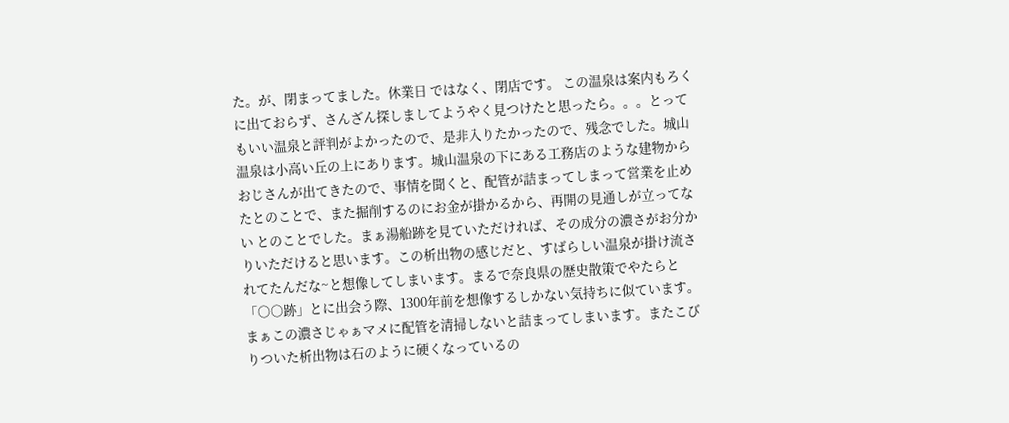た。が、閉まってました。休業日 ではなく、閉店です。 この温泉は案内もろくに出ておらず、さんざん探しましてようやく見つけたと思ったら。。。とってもいい温泉と評判がよかったので、是非入りたかったので、残念でした。城山温泉は小高い丘の上にあります。城山温泉の下にある工務店のような建物からおじさんが出てきたので、事情を聞くと、配管が詰まってしまって営業を止めたとのことで、また掘削するのにお金が掛かるから、再開の見通しが立ってない とのことでした。まぁ湯船跡を見ていただければ、その成分の濃さがお分かりいただけると思います。この析出物の感じだと、すばらしい温泉が掛け流されてたんだな~と想像してしまいます。まるで奈良県の歴史散策でやたらと「○○跡」とに出会う際、1300年前を想像するしかない気持ちに似ています。まぁこの濃さじゃぁマメに配管を清掃しないと詰まってしまいます。またこびりついた析出物は石のように硬くなっているの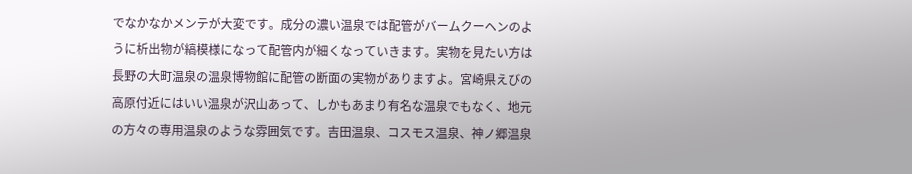でなかなかメンテが大変です。成分の濃い温泉では配管がバームクーヘンのように析出物が縞模様になって配管内が細くなっていきます。実物を見たい方は長野の大町温泉の温泉博物館に配管の断面の実物がありますよ。宮崎県えびの高原付近にはいい温泉が沢山あって、しかもあまり有名な温泉でもなく、地元の方々の専用温泉のような雰囲気です。吉田温泉、コスモス温泉、神ノ郷温泉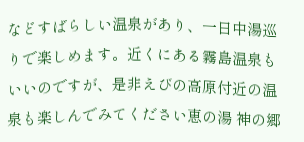などすばらしい温泉があり、一日中湯巡りで楽しめます。近くにある霧島温泉もいいのですが、是非えびの高原付近の温泉も楽しんでみてください恵の湯 神の郷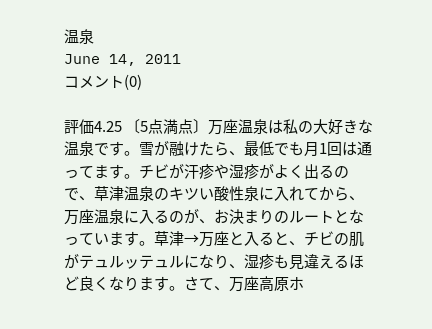温泉
June 14, 2011
コメント(0)

評価4.25 〔5点満点〕万座温泉は私の大好きな温泉です。雪が融けたら、最低でも月1回は通ってます。チビが汗疹や湿疹がよく出るので、草津温泉のキツい酸性泉に入れてから、万座温泉に入るのが、お決まりのルートとなっています。草津→万座と入ると、チビの肌がテュルッテュルになり、湿疹も見違えるほど良くなります。さて、万座高原ホ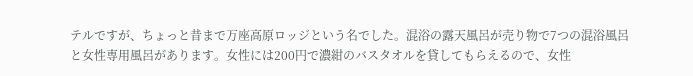テルですが、ちょっと昔まで万座高原ロッジという名でした。混浴の露天風呂が売り物で7つの混浴風呂と女性専用風呂があります。女性には200円で濃紺のバスタオルを貸してもらえるので、女性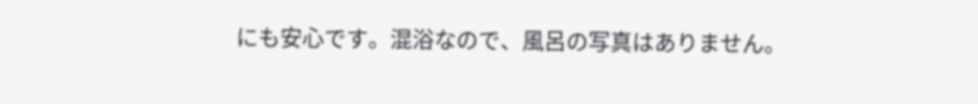にも安心です。混浴なので、風呂の写真はありません。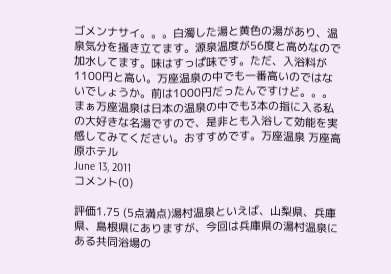ゴメンナサイ。。。白濁した湯と黄色の湯があり、温泉気分を掻き立てます。源泉温度が56度と高めなので加水してます。味はすっぱ味です。ただ、入浴料が1100円と高い。万座温泉の中でも一番高いのではないでしょうか。前は1000円だったんですけど。。。まぁ万座温泉は日本の温泉の中でも3本の指に入る私の大好きな名湯ですので、是非とも入浴して効能を実感してみてください。おすすめです。万座温泉 万座高原ホテル
June 13, 2011
コメント(0)

評価1.75 (5点満点)湯村温泉といえば、山梨県、兵庫県、島根県にありますが、今回は兵庫県の湯村温泉にある共同浴場の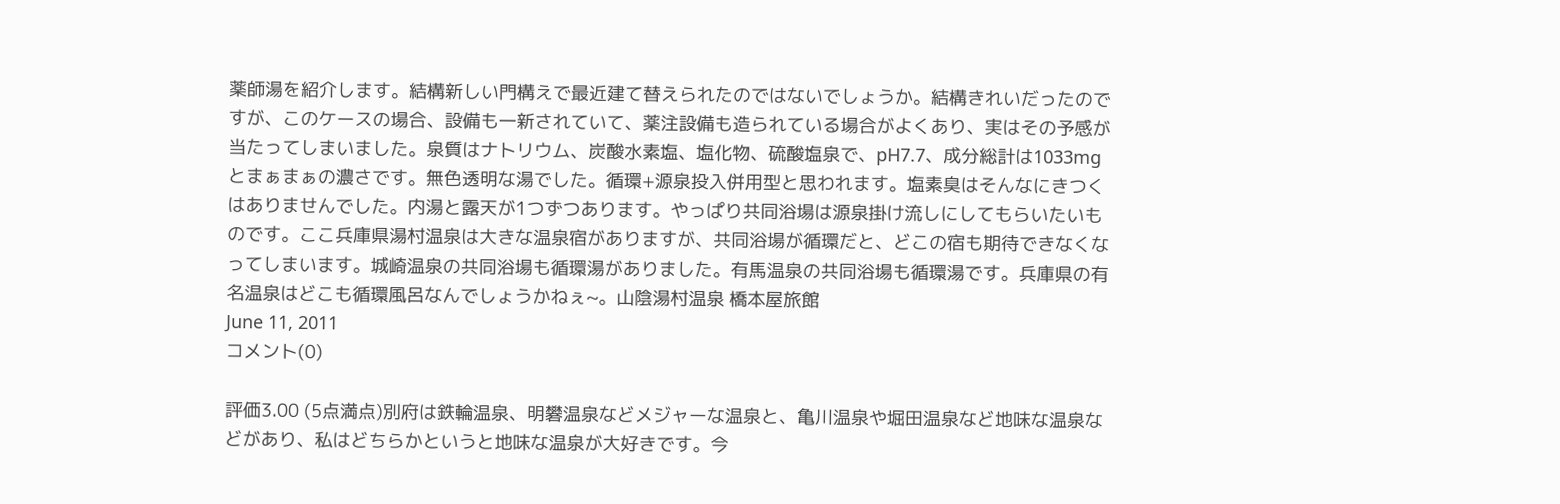薬師湯を紹介します。結構新しい門構えで最近建て替えられたのではないでしょうか。結構きれいだったのですが、このケースの場合、設備も一新されていて、薬注設備も造られている場合がよくあり、実はその予感が当たってしまいました。泉質はナトリウム、炭酸水素塩、塩化物、硫酸塩泉で、pH7.7、成分総計は1033mgとまぁまぁの濃さです。無色透明な湯でした。循環+源泉投入併用型と思われます。塩素臭はそんなにきつくはありませんでした。内湯と露天が1つずつあります。やっぱり共同浴場は源泉掛け流しにしてもらいたいものです。ここ兵庫県湯村温泉は大きな温泉宿がありますが、共同浴場が循環だと、どこの宿も期待できなくなってしまいます。城崎温泉の共同浴場も循環湯がありました。有馬温泉の共同浴場も循環湯です。兵庫県の有名温泉はどこも循環風呂なんでしょうかねぇ~。山陰湯村温泉 橋本屋旅館
June 11, 2011
コメント(0)

評価3.00 (5点満点)別府は鉄輪温泉、明礬温泉などメジャーな温泉と、亀川温泉や堀田温泉など地味な温泉などがあり、私はどちらかというと地味な温泉が大好きです。今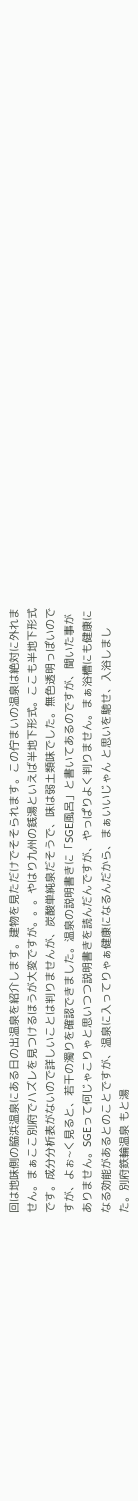回は地味側の脇浜温泉にある日の出温泉を紹介します。建物を見ただけでそそられます。この佇まいの温泉は絶対に外れません。まぁここ別府でハズレを見つけるほうが大変ですが。。。やはり九州の銭湯といえば半地下形式。ここも半地下形式です。成分分析表がないので詳しいことは判りませんが、炭酸単純泉だそうで、味は弱土類味でした。無色透明っぽいのですが、よぉ~く見ると、若干の濁りを確認できました。温泉の説明書きに「SGE風呂」と書いてあるのですが、聞いた事がありません。SGEって何じゃこりゃと思いつつ説明書きを読んだんですが、やっぱりよく判りません。まぁ浴槽にも健康になる効能があるとのことですが、温泉に入ってりゃぁ健康になるんだから、まぁいいじゃん と思いを馳せ、入浴しました。別府鉄輪温泉 もと湯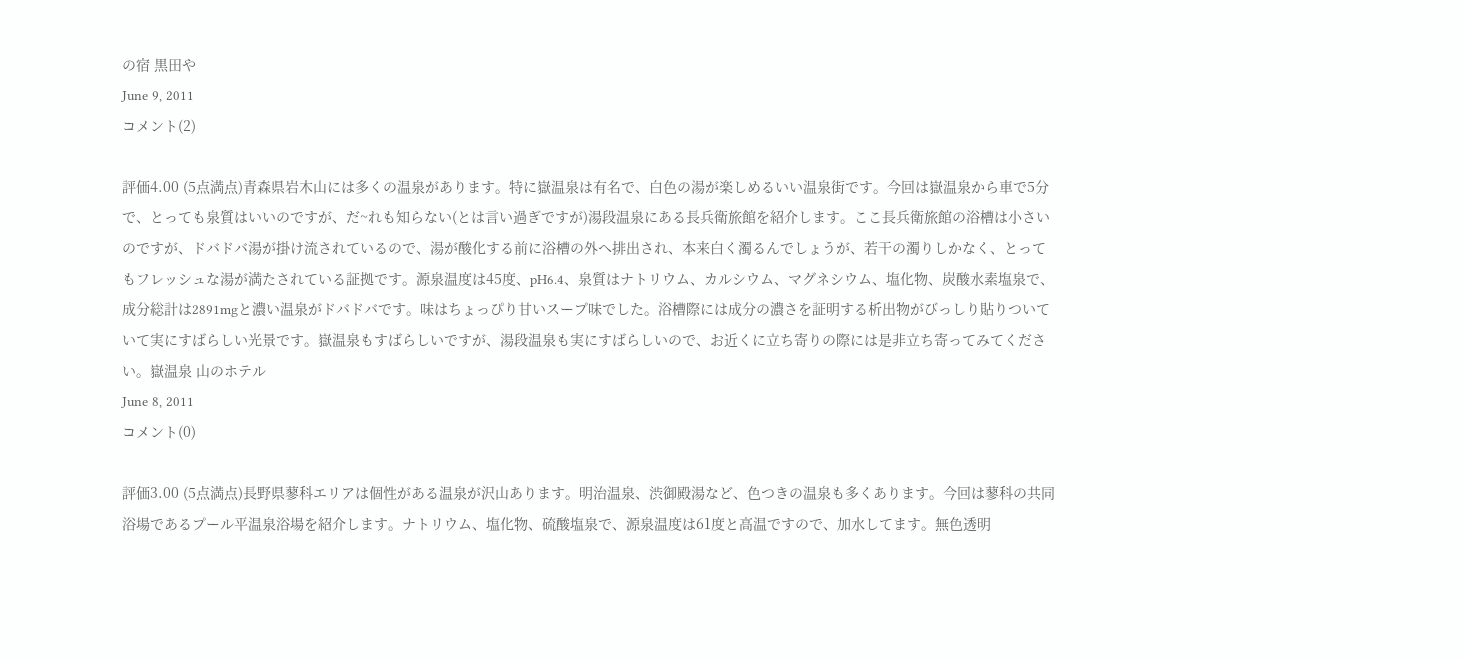の宿 黒田や
June 9, 2011
コメント(2)

評価4.00 (5点満点)青森県岩木山には多くの温泉があります。特に嶽温泉は有名で、白色の湯が楽しめるいい温泉街です。今回は嶽温泉から車で5分で、とっても泉質はいいのですが、だ~れも知らない(とは言い過ぎですが)湯段温泉にある長兵衛旅館を紹介します。ここ長兵衛旅館の浴槽は小さいのですが、ドバドバ湯が掛け流されているので、湯が酸化する前に浴槽の外へ排出され、本来白く濁るんでしょうが、若干の濁りしかなく、とってもフレッシュな湯が満たされている証拠です。源泉温度は45度、pH6.4、泉質はナトリウム、カルシウム、マグネシウム、塩化物、炭酸水素塩泉で、成分総計は2891mgと濃い温泉がドバドバです。味はちょっぴり甘いスープ味でした。浴槽際には成分の濃さを証明する析出物がびっしり貼りついていて実にすばらしい光景です。嶽温泉もすばらしいですが、湯段温泉も実にすばらしいので、お近くに立ち寄りの際には是非立ち寄ってみてください。嶽温泉 山のホテル
June 8, 2011
コメント(0)

評価3.00 (5点満点)長野県蓼科エリアは個性がある温泉が沢山あります。明治温泉、渋御殿湯など、色つきの温泉も多くあります。今回は蓼科の共同浴場であるプール平温泉浴場を紹介します。ナトリウム、塩化物、硫酸塩泉で、源泉温度は61度と高温ですので、加水してます。無色透明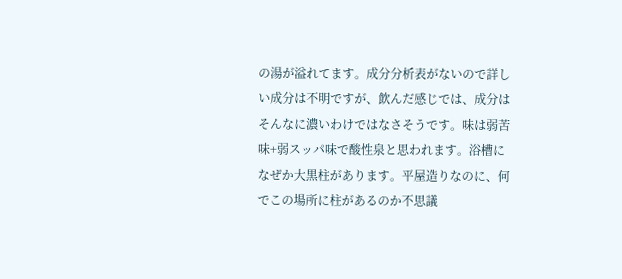の湯が溢れてます。成分分析表がないので詳しい成分は不明ですが、飲んだ感じでは、成分はそんなに濃いわけではなさそうです。味は弱苦味+弱スッパ味で酸性泉と思われます。浴槽になぜか大黒柱があります。平屋造りなのに、何でこの場所に柱があるのか不思議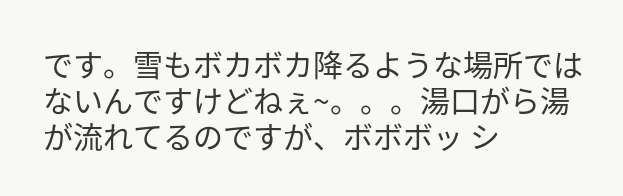です。雪もボカボカ降るような場所ではないんですけどねぇ~。。。湯口がら湯が流れてるのですが、ボボボッ シ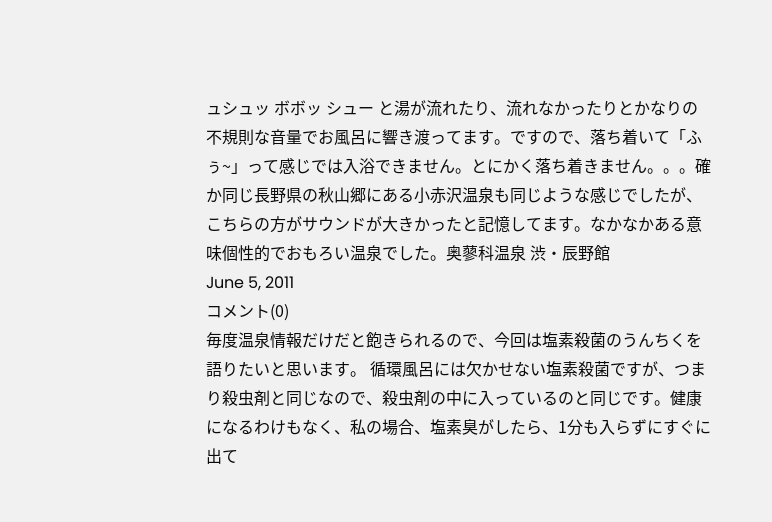ュシュッ ボボッ シュー と湯が流れたり、流れなかったりとかなりの不規則な音量でお風呂に響き渡ってます。ですので、落ち着いて「ふぅ~」って感じでは入浴できません。とにかく落ち着きません。。。確か同じ長野県の秋山郷にある小赤沢温泉も同じような感じでしたが、こちらの方がサウンドが大きかったと記憶してます。なかなかある意味個性的でおもろい温泉でした。奥蓼科温泉 渋・辰野館
June 5, 2011
コメント(0)
毎度温泉情報だけだと飽きられるので、今回は塩素殺菌のうんちくを語りたいと思います。 循環風呂には欠かせない塩素殺菌ですが、つまり殺虫剤と同じなので、殺虫剤の中に入っているのと同じです。健康になるわけもなく、私の場合、塩素臭がしたら、1分も入らずにすぐに出て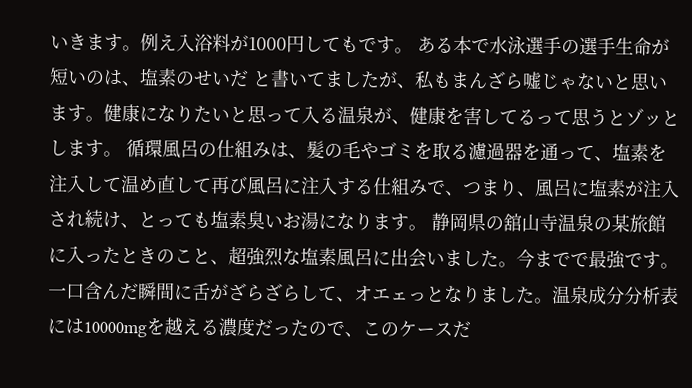いきます。例え入浴料が1000円してもです。 ある本で水泳選手の選手生命が短いのは、塩素のせいだ と書いてましたが、私もまんざら嘘じゃないと思います。健康になりたいと思って入る温泉が、健康を害してるって思うとゾッとします。 循環風呂の仕組みは、髪の毛やゴミを取る濾過器を通って、塩素を注入して温め直して再び風呂に注入する仕組みで、つまり、風呂に塩素が注入され続け、とっても塩素臭いお湯になります。 静岡県の舘山寺温泉の某旅館に入ったときのこと、超強烈な塩素風呂に出会いました。今までで最強です。一口含んだ瞬間に舌がざらざらして、オエェっとなりました。温泉成分分析表には10000mgを越える濃度だったので、このケースだ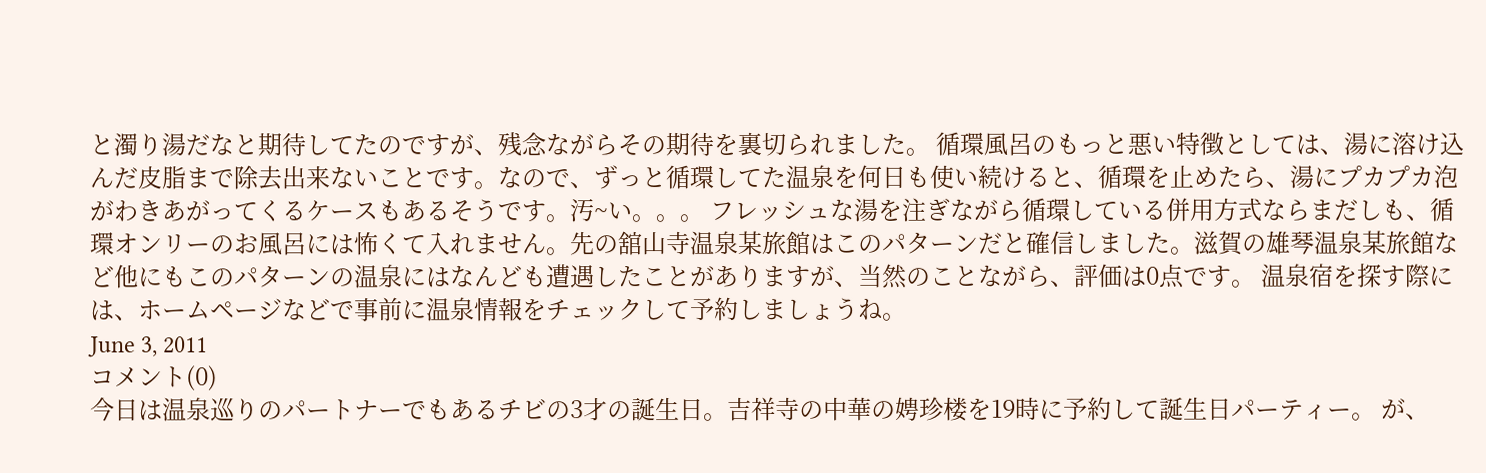と濁り湯だなと期待してたのですが、残念ながらその期待を裏切られました。 循環風呂のもっと悪い特徴としては、湯に溶け込んだ皮脂まで除去出来ないことです。なので、ずっと循環してた温泉を何日も使い続けると、循環を止めたら、湯にプカプカ泡がわきあがってくるケースもあるそうです。汚~い。。。 フレッシュな湯を注ぎながら循環している併用方式ならまだしも、循環オンリーのお風呂には怖くて入れません。先の舘山寺温泉某旅館はこのパターンだと確信しました。滋賀の雄琴温泉某旅館など他にもこのパターンの温泉にはなんども遭遇したことがありますが、当然のことながら、評価は0点です。 温泉宿を探す際には、ホームページなどで事前に温泉情報をチェックして予約しましょうね。
June 3, 2011
コメント(0)
今日は温泉巡りのパートナーでもあるチビの3才の誕生日。吉祥寺の中華の娉珍楼を19時に予約して誕生日パーティー。 が、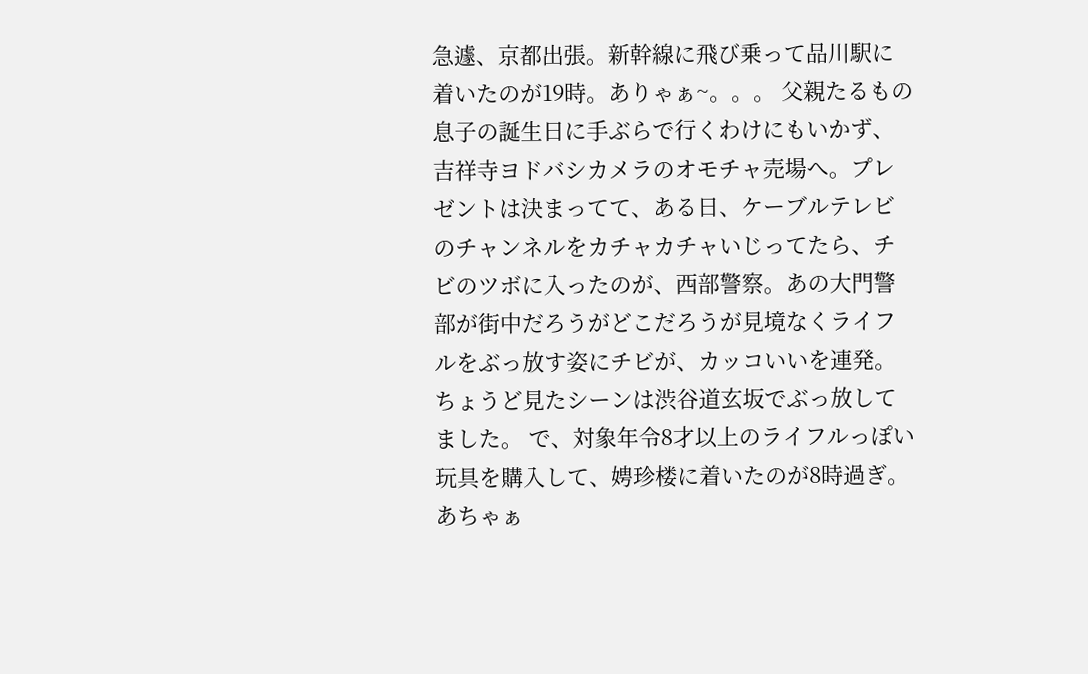急遽、京都出張。新幹線に飛び乗って品川駅に着いたのが19時。ありゃぁ~。。。 父親たるもの息子の誕生日に手ぶらで行くわけにもいかず、吉祥寺ヨドバシカメラのオモチャ売場へ。プレゼントは決まってて、ある日、ケーブルテレビのチャンネルをカチャカチャいじってたら、チビのツボに入ったのが、西部警察。あの大門警部が街中だろうがどこだろうが見境なくライフルをぶっ放す姿にチビが、カッコいいを連発。ちょうど見たシーンは渋谷道玄坂でぶっ放してました。 で、対象年令8才以上のライフルっぽい玩具を購入して、娉珍楼に着いたのが8時過ぎ。あちゃぁ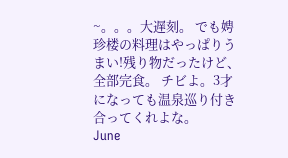~。。。大遅刻。 でも娉珍楼の料理はやっぱりうまい!残り物だったけど、全部完食。 チビよ。3才になっても温泉巡り付き合ってくれよな。
June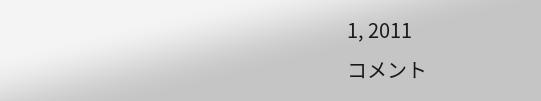1, 2011
コメント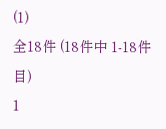(1)
全18件 (18件中 1-18件目)
1